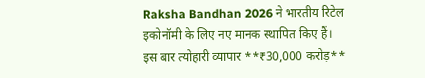Raksha Bandhan 2026 ने भारतीय रिटेल इकोनॉमी के लिए नए मानक स्थापित किए हैं। इस बार त्योहारी व्यापार **₹30,000 करोड़**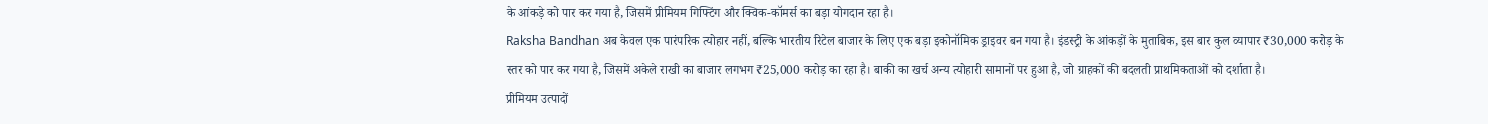के आंकड़े को पार कर गया है, जिसमें प्रीमियम गिफ्टिंग और क्विक-कॉमर्स का बड़ा योगदान रहा है।
Raksha Bandhan अब केवल एक पारंपरिक त्योहार नहीं, बल्कि भारतीय रिटेल बाजार के लिए एक बड़ा इकोनॉमिक ड्राइवर बन गया है। इंडस्ट्री के आंकड़ों के मुताबिक, इस बार कुल व्यापार ₹30,000 करोड़ के स्तर को पार कर गया है, जिसमें अकेले राखी का बाजार लगभग ₹25,000 करोड़ का रहा है। बाकी का खर्च अन्य त्योहारी सामानों पर हुआ है, जो ग्राहकों की बदलती प्राथमिकताओं को दर्शाता है।
प्रीमियम उत्पादों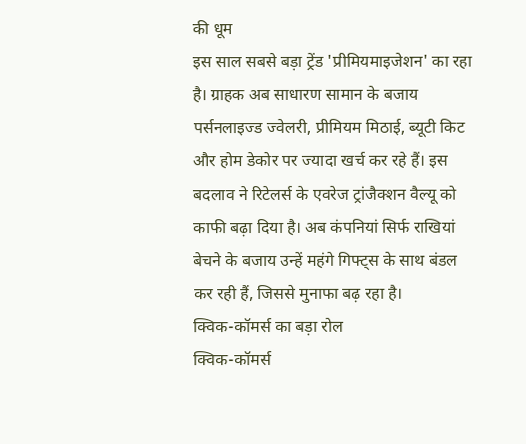की धूम
इस साल सबसे बड़ा ट्रेंड 'प्रीमियमाइजेशन' का रहा है। ग्राहक अब साधारण सामान के बजाय पर्सनलाइज्ड ज्वेलरी, प्रीमियम मिठाई, ब्यूटी किट और होम डेकोर पर ज्यादा खर्च कर रहे हैं। इस बदलाव ने रिटेलर्स के एवरेज ट्रांजैक्शन वैल्यू को काफी बढ़ा दिया है। अब कंपनियां सिर्फ राखियां बेचने के बजाय उन्हें महंगे गिफ्ट्स के साथ बंडल कर रही हैं, जिससे मुनाफा बढ़ रहा है।
क्विक-कॉमर्स का बड़ा रोल
क्विक-कॉमर्स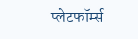प्लेटफॉर्म्स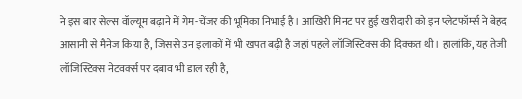ने इस बार सेल्स वॉल्यूम बढ़ाने में गेम-चेंजर की भूमिका निभाई है। आखिरी मिनट पर हुई खरीदारी को इन प्लेटफॉर्म्स ने बेहद आसानी से मैनेज किया है, जिससे उन इलाकों में भी खपत बढ़ी है जहां पहले लॉजिस्टिक्स की दिक्कत थी। हालांकि, यह तेजी लॉजिस्टिक्स नेटवर्क्स पर दबाव भी डाल रही है,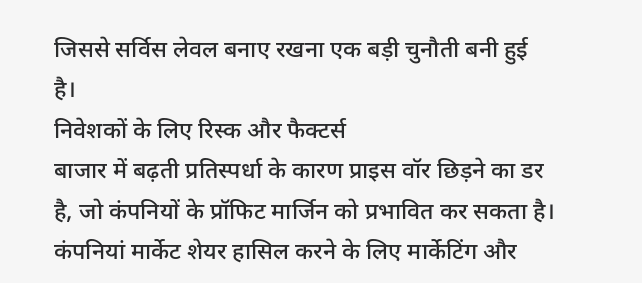जिससे सर्विस लेवल बनाए रखना एक बड़ी चुनौती बनी हुई है।
निवेशकों के लिए रिस्क और फैक्टर्स
बाजार में बढ़ती प्रतिस्पर्धा के कारण प्राइस वॉर छिड़ने का डर है, जो कंपनियों के प्रॉफिट मार्जिन को प्रभावित कर सकता है। कंपनियां मार्केट शेयर हासिल करने के लिए मार्केटिंग और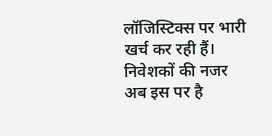लॉजिस्टिक्स पर भारी खर्च कर रही हैं। निवेशकों की नजर अब इस पर है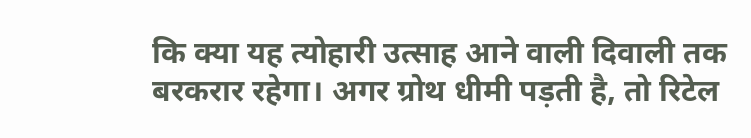कि क्या यह त्योहारी उत्साह आने वाली दिवाली तक बरकरार रहेगा। अगर ग्रोथ धीमी पड़ती है, तो रिटेल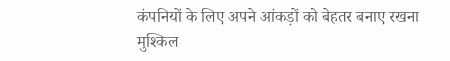कंपनियों के लिए अपने आंकड़ों को बेहतर बनाए रखना मुश्किल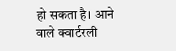हो सकता है। आने वाले क्वार्टरली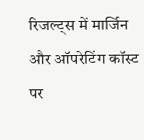रिजल्ट्स में मार्जिन और ऑपरेटिंग कॉस्ट पर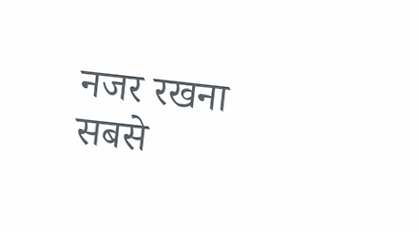नजर रखना सबसे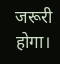जरूरी होगा।